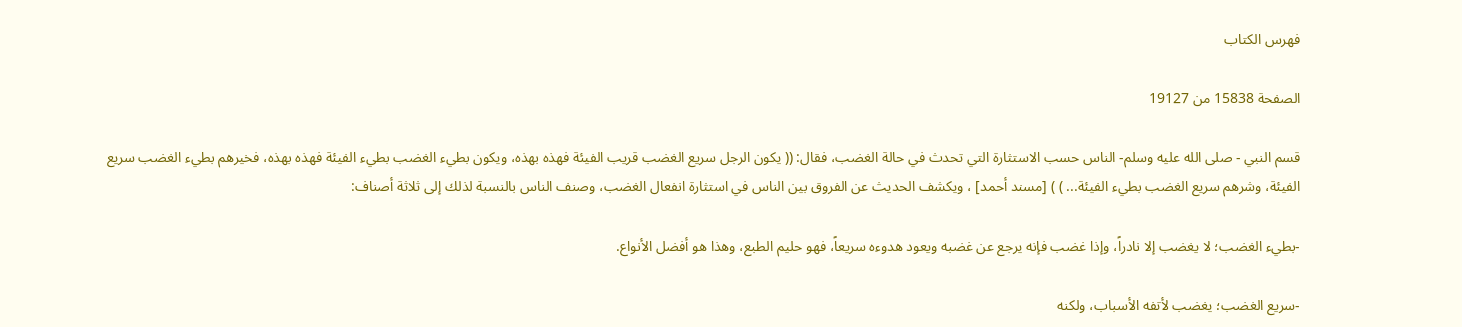فهرس الكتاب

الصفحة 15838 من 19127

قسم النبي - صلى الله عليه وسلم- الناس حسب الاستثارة التي تحدث في حالة الغضب، فقال: (( يكون الرجل سريع الغضب قريب الفيئة فهذه بهذه، ويكون بطيء الغضب بطيء الفيئة فهذه بهذه، فخيرهم بطيء الغضب سريع الفيئة، وشرهم سريع الغضب بطيء الفيئة... ) ) [مسند أحمد] ، ويكشف الحديث عن الفروق بين الناس في استثارة انفعال الغضب، وصنف الناس بالنسبة لذلك إلى ثلاثة أصناف:

-بطيء الغضب؛ لا يغضب إلا نادراً، وإذا غضب فإنه يرجع عن غضبه ويعود هدوءه سريعاً، فهو حليم الطبع، وهذا هو أفضل الأنواع.

-سريع الغضب؛ يغضب لأتفه الأسباب، ولكنه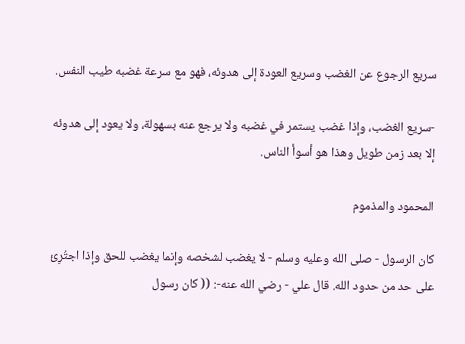سريع الرجوع عن الغضب وسريع العودة إلى هدوئه، فهو مع سرعة غضبه طيب النفس.

-سريع الغضب، وإذا غضب يستمر في غضبه ولا يرجع عنه بسهولة، ولا يعود إلى هدوئه إلا بعد زمن طويل وهذا هو أسوأ الناس.

المحمود والمذموم

كان الرسول - صلى الله وعليه وسلم - لا يغضب لشخصه وإنما يغضب للحق وإذا اجتُرِئ على حد من حدود الله. قال علي - رضي الله عنه-: (( كان رسول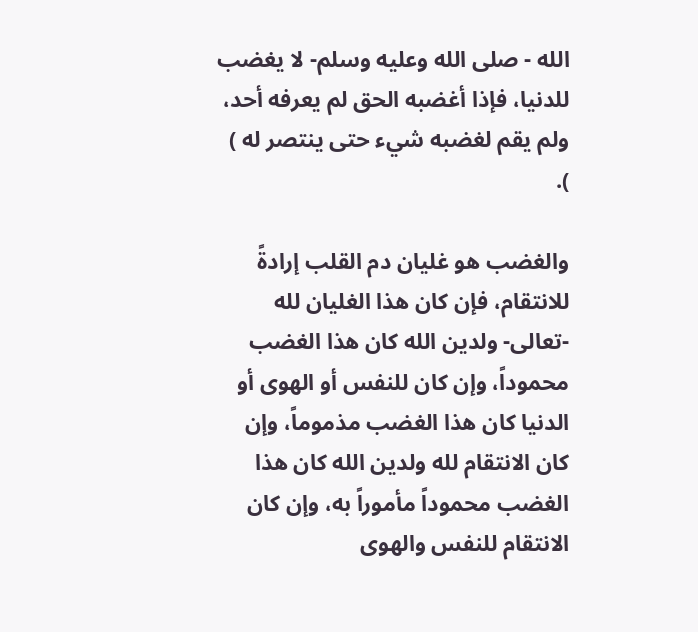الله - صلى الله وعليه وسلم- لا يغضب للدنيا، فإذا أغضبه الحق لم يعرفه أحد، ولم يقم لغضبه شيء حتى ينتصر له ) ).

والغضب هو غليان دم القلب إرادةً للانتقام، فإن كان هذا الغليان لله -تعالى- ولدين الله كان هذا الغضب محموداً، وإن كان للنفس أو الهوى أو الدنيا كان هذا الغضب مذموماً، وإن كان الانتقام لله ولدين الله كان هذا الغضب محموداً مأموراً به، وإن كان الانتقام للنفس والهوى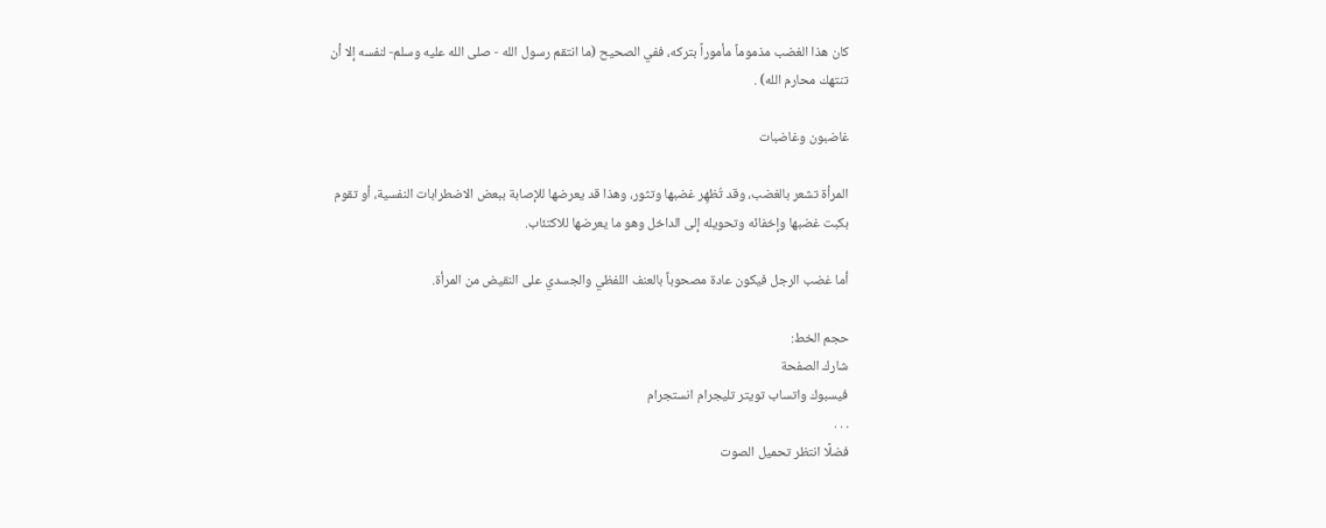كان هذا الغضب مذموماً مأموراً بتركه، ففي الصحيح (ما انتقم رسول الله - صلى الله عليه وسلم- لنفسه إلا أن تنتهك محارم الله) .

غاضبون وغاضبات

المرأة تشعر بالغضب، وقد تُظهِر غضبها وتثور، وهذا قد يعرضها للإصابة ببعض الاضطرابات النفسية، أو تقوم بكبت غضبها وإخفائه وتحويله إلى الداخل وهو ما يعرضها للاكتئاب.

أما غضب الرجل فيكون عادة مصحوباً بالعنف اللفظي والجسدي على النقيض من المرأة.

حجم الخط:
شارك الصفحة
فيسبوك واتساب تويتر تليجرام انستجرام
. . .
فضلًا انتظر تحميل الصوت